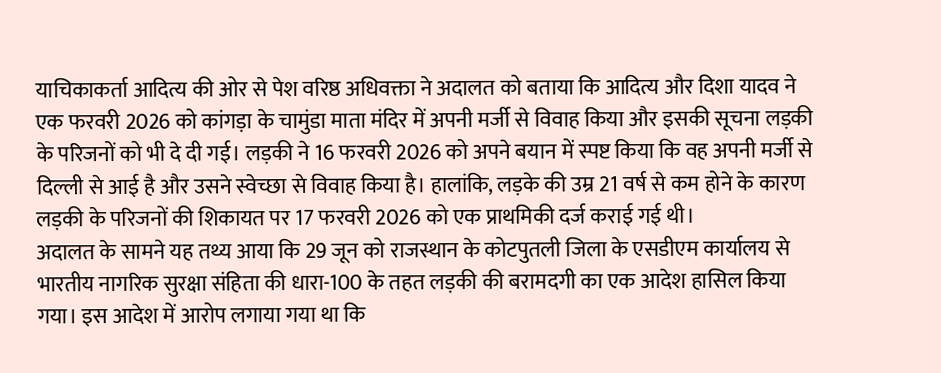याचिकाकर्ता आदित्य की ओर से पेश वरिष्ठ अधिवक्ता ने अदालत को बताया कि आदित्य और दिशा यादव ने एक फरवरी 2026 को कांगड़ा के चामुंडा माता मंदिर में अपनी मर्जी से विवाह किया और इसकी सूचना लड़की के परिजनों को भी दे दी गई। लड़की ने 16 फरवरी 2026 को अपने बयान में स्पष्ट किया कि वह अपनी मर्जी से दिल्ली से आई है और उसने स्वेच्छा से विवाह किया है। हालांकि, लड़के की उम्र 21 वर्ष से कम होने के कारण लड़की के परिजनों की शिकायत पर 17 फरवरी 2026 को एक प्राथमिकी दर्ज कराई गई थी।
अदालत के सामने यह तथ्य आया कि 29 जून को राजस्थान के कोटपुतली जिला के एसडीएम कार्यालय से भारतीय नागरिक सुरक्षा संहिता की धारा-100 के तहत लड़की की बरामदगी का एक आदेश हासिल किया गया। इस आदेश में आरोप लगाया गया था कि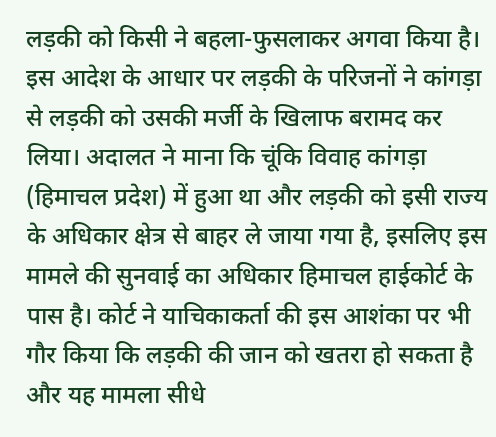लड़की को किसी ने बहला-फुसलाकर अगवा किया है। इस आदेश के आधार पर लड़की के परिजनों ने कांगड़ा से लड़की को उसकी मर्जी के खिलाफ बरामद कर लिया। अदालत ने माना कि चूंकि विवाह कांगड़ा (हिमाचल प्रदेश) में हुआ था और लड़की को इसी राज्य के अधिकार क्षेत्र से बाहर ले जाया गया है, इसलिए इस मामले की सुनवाई का अधिकार हिमाचल हाईकोर्ट के पास है। कोर्ट ने याचिकाकर्ता की इस आशंका पर भी गौर किया कि लड़की की जान को खतरा हो सकता है और यह मामला सीधे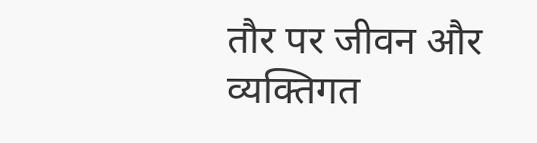तौर पर जीवन और व्यक्तिगत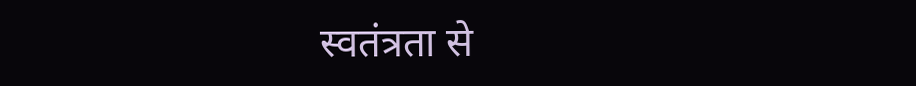स्वतंत्रता से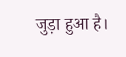जुड़ा हुआ है।